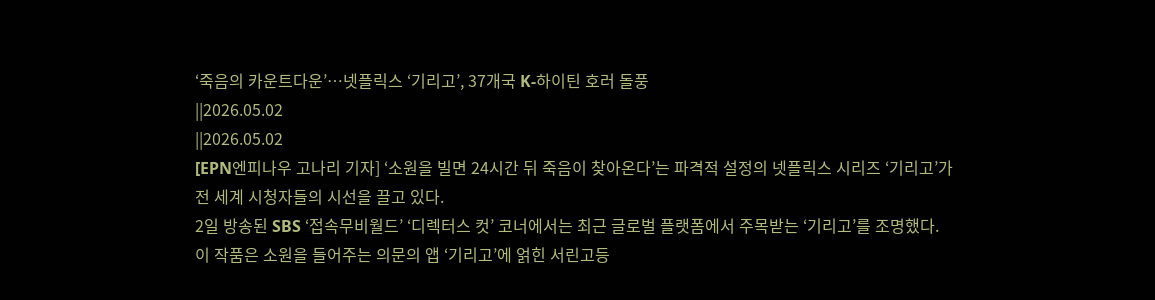‘죽음의 카운트다운’…넷플릭스 ‘기리고’, 37개국 K-하이틴 호러 돌풍
||2026.05.02
||2026.05.02
[EPN엔피나우 고나리 기자] ‘소원을 빌면 24시간 뒤 죽음이 찾아온다’는 파격적 설정의 넷플릭스 시리즈 ‘기리고’가 전 세계 시청자들의 시선을 끌고 있다.
2일 방송된 SBS ‘접속무비월드’ ‘디렉터스 컷’ 코너에서는 최근 글로벌 플랫폼에서 주목받는 ‘기리고’를 조명했다.
이 작품은 소원을 들어주는 의문의 앱 ‘기리고’에 얽힌 서린고등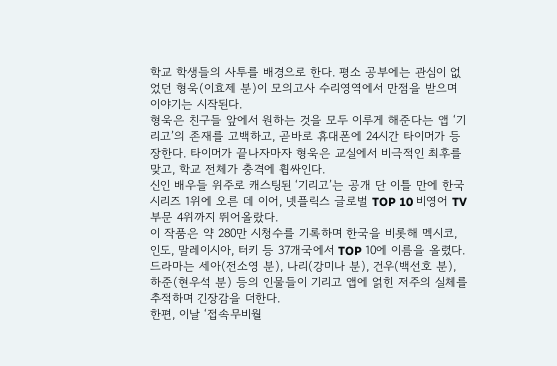학교 학생들의 사투를 배경으로 한다. 평소 공부에는 관심이 없었던 형욱(이효제 분)이 모의고사 수리영역에서 만점을 받으며 이야기는 시작된다.
형욱은 친구들 앞에서 원하는 것을 모두 이루게 해준다는 앱 ‘기리고’의 존재를 고백하고, 곧바로 휴대폰에 24시간 타이머가 등장한다. 타이머가 끝나자마자 형욱은 교실에서 비극적인 최후를 맞고, 학교 전체가 충격에 휩싸인다.
신인 배우들 위주로 캐스팅된 ‘기리고’는 공개 단 이틀 만에 한국 시리즈 1위에 오른 데 이어, 넷플릭스 글로벌 TOP 10 비영어 TV 부문 4위까지 뛰어올랐다.
이 작품은 약 280만 시청수를 기록하며 한국을 비롯해 멕시코, 인도, 말레이시아, 터키 등 37개국에서 TOP 10에 이름을 올렸다.
드라마는 세아(전소영 분), 나리(강미나 분), 건우(백선호 분), 하준(현우석 분) 등의 인물들이 기리고 앱에 얽힌 저주의 실체를 추적하며 긴장감을 더한다.
한편, 이날 ‘접속무비월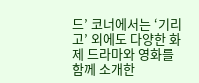드’ 코너에서는 ‘기리고’ 외에도 다양한 화제 드라마와 영화를 함께 소개한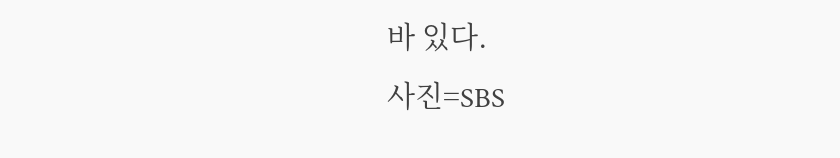바 있다.
사진=SBS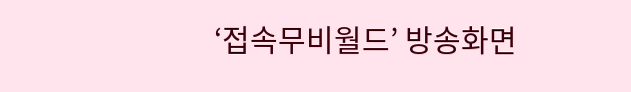‘접속무비월드’ 방송화면